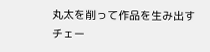丸太を削って作品を生み出すチェー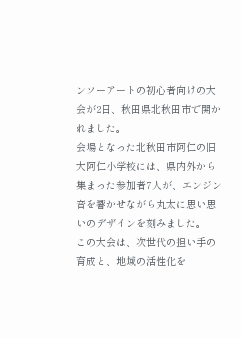ンソーアートの初心者向けの大会が2日、秋田県北秋田市で開かれました。
会場となった北秋田市阿仁の旧大阿仁小学校には、県内外から集まった参加者7人が、エンジン音を響かせながら丸太に思い思いのデザインを刻みました。
この大会は、次世代の担い手の育成と、地域の活性化を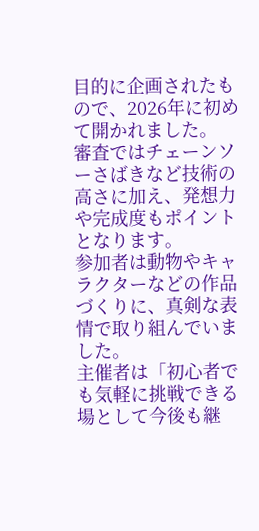目的に企画されたもので、2026年に初めて開かれました。
審査ではチェーンソーさばきなど技術の高さに加え、発想力や完成度もポイントとなります。
参加者は動物やキャラクターなどの作品づくりに、真剣な表情で取り組んでいました。
主催者は「初心者でも気軽に挑戦できる場として今後も継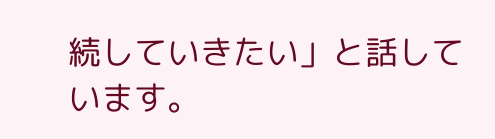続していきたい」と話しています。